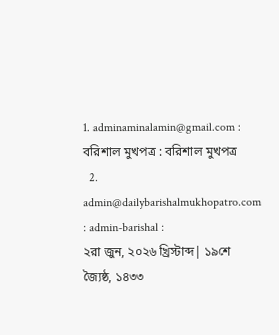1. adminaminalamin@gmail.com : বরিশাল মুখপত্র : বরিশাল মুখপত্র
  2. admin@dailybarishalmukhopatro.com : admin-barishal :
২রা জুন, ২০২৬ খ্রিস্টাব্দ| ১৯শে জ্যৈষ্ঠ, ১৪৩৩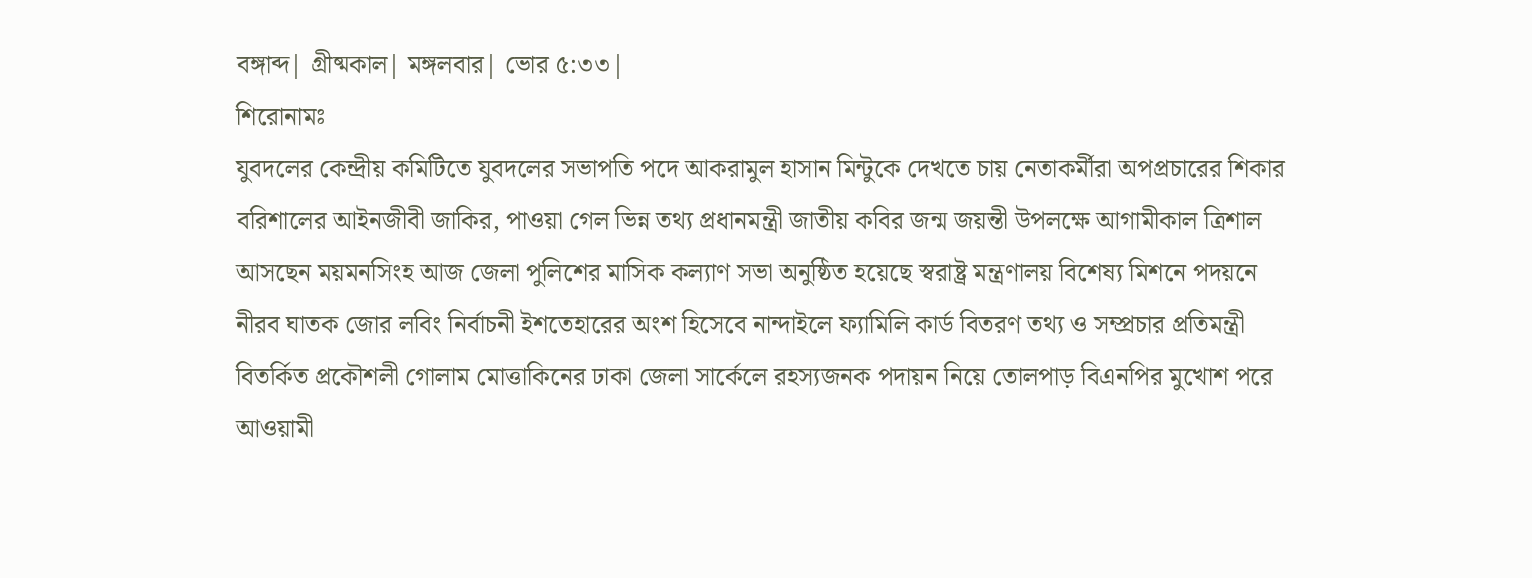বঙ্গাব্দ| গ্রীষ্মকাল| মঙ্গলবার| ভোর ৫:৩৩|
শিরোনামঃ
যুবদলের কেন্দ্রীয় কমিটিতে যুবদলের সভাপতি পদে আকরামুল হাসান মিন্টুকে দেখতে চায় নেতাকর্মীরা অপপ্রচারের শিকার বরিশালের আইনজীবী জাকির, পাওয়া গেল ভিন্ন তথ্য প্রধানমন্ত্রী জাতীয় কবির জন্ম জয়ন্তী উপলক্ষে আগামীকাল ত্রিশাল আসছেন ময়মনসিংহ আজ জেলা পুলিশের মাসিক কল্যাণ সভা অনুষ্ঠিত হয়েছে স্বরাষ্ট্র মন্ত্রণালয় বিশেষ্য মিশনে পদয়নে নীরব ঘাতক জোর লবিং নির্বাচনী ইশতেহারের অংশ হিসেবে নান্দাইলে ফ্যামিলি কার্ড বিতরণ তথ্য ও সম্প্রচার প্রতিমন্ত্রী বিতর্কিত প্রকৌশলী গোলাম মোত্তাকিনের ঢাকা জেলা সার্কেলে রহস্যজনক পদায়ন নিয়ে তোলপাড় বিএনপির মুখোশ পরে আওয়ামী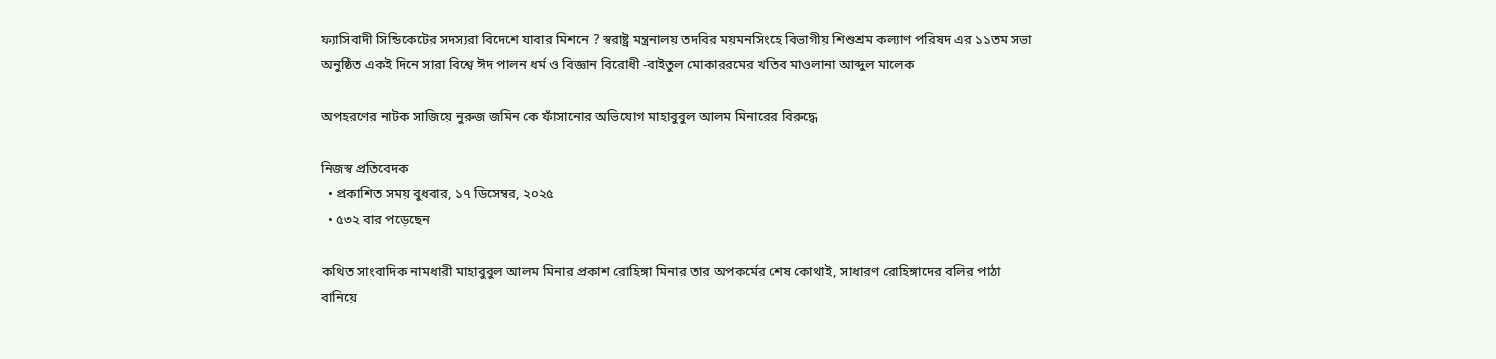ফ্যাসিবাদী সিন্ডিকেটের সদস্যরা বিদেশে যাবার মিশনে ? স্বরাষ্ট্র মন্ত্রনালয় তদবির ময়মনসিংহে বিভাগীয় শিশুশ্রম কল্যাণ পরিষদ এর ১১তম সভা অনুষ্ঠিত একই দিনে সারা বিশ্বে ঈদ পালন ধর্ম ও বিজ্ঞান বিরোধী -বাইতুল মোকাররমের খতিব মাওলানা আব্দুল মালেক

অপহরণের নাটক সাজিয়ে নুরুজ জমিন কে ফাঁসানোর অভিযোগ মাহাবুবুল আলম মিনারের বিরুদ্ধে

নিজস্ব প্রতিবেদক
  • প্রকাশিত সময় বুধবার, ১৭ ডিসেম্বর, ২০২৫
  • ৫৩২ বার পড়েছেন

কথিত সাংবাদিক নামধারী মাহাবুবুল আলম মিনার প্রকাশ রোহিঙ্গা মিনার তার অপকর্মের শেষ কোথাই, সাধারণ রোহিঙ্গাদের বলির পাঠা বানিয়ে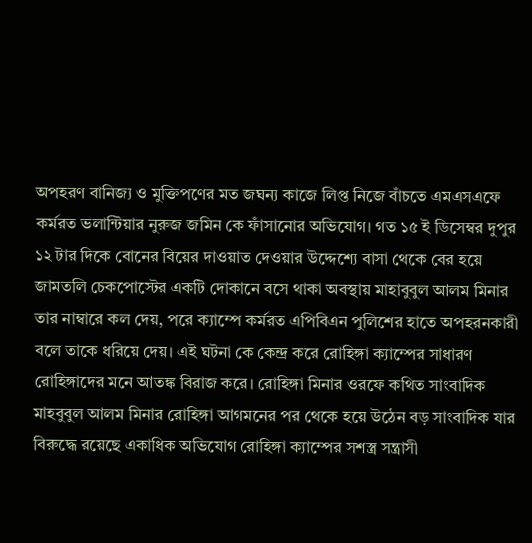অপহরণ বানিজ্য ও মুক্তিপণের মত জঘন্য কাজে লিপ্ত নিজে বাঁচতে এমএসএফে কর্মরত ভলান্টিয়ার নুরুজ জমিন কে ফাঁসানোর অভিযোগ। গত ১৫ ই ডিসেম্বর দুপুর ১২ টার দিকে বোনের বিয়ের দাওয়াত দেওয়ার উদ্দেশ্যে বাসা থেকে বের হয়ে জামতলি চেকপোস্টের একটি দোকানে বসে থাকা অবস্থায় মাহাবুবুল আলম মিনার তার নাম্বারে কল দেয়, পরে ক্যাম্পে কর্মরত এপিবিএন পুলিশের হাতে অপহরনকারী বলে তাকে ধরিয়ে দেয়। এই ঘটনা কে কেন্দ্র করে রোহিঙ্গা ক্যাম্পের সাধারণ রোহিঙ্গাদের মনে আতঙ্ক বিরাজ করে। রোহিঙ্গা মিনার ওরফে কথিত সাংবাদিক মাহবুবুল আলম মিনার রোহিঙ্গা আগমনের পর থেকে হয়ে উঠেন বড় সাংবাদিক যার বিরুদ্ধে রয়েছে একাধিক অভিযোগ রোহিঙ্গা ক্যাম্পের সশস্ত্র সন্ত্রাসী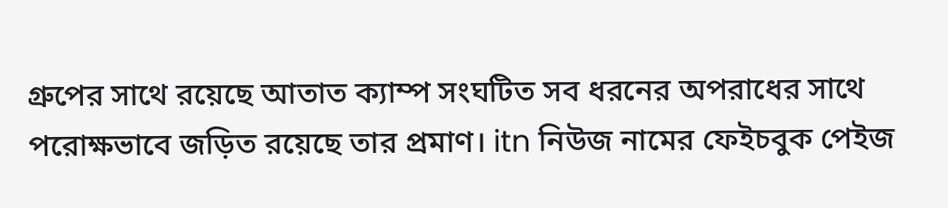গ্রুপের সাথে রয়েছে আতাত ক্যাম্প সংঘটিত সব ধরনের অপরাধের সাথে পরোক্ষভাবে জড়িত রয়েছে তার প্রমাণ। itn নিউজ নামের ফেইচবুক পেইজ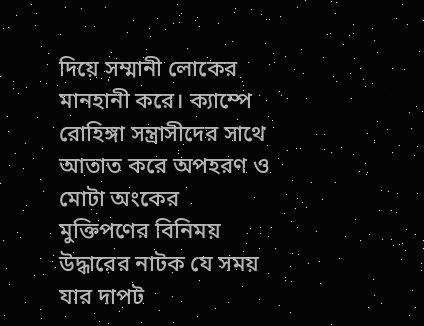দিয়ে সম্মানী লোকের মানহানী করে। ক্যাম্পে রোহিঙ্গা সন্ত্রাসীদের সাথে আতাত করে অপহরণ ও মোটা অংকের মুক্তিপণের বিনিময় উদ্ধারের নাটক যে সময় যার দাপট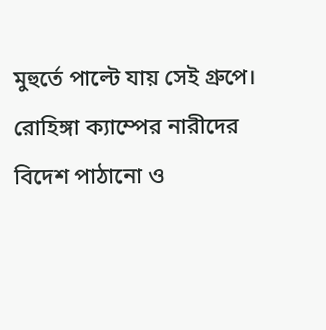মুহুর্তে পাল্টে যায় সেই গ্রুপে। রোহিঙ্গা ক্যাম্পের নারীদের বিদেশ পাঠানো ও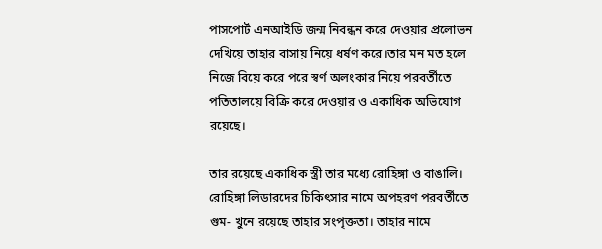পাসপোর্ট এনআইডি জন্ম নিবন্ধন করে দেওয়ার প্রলোভন দেখিয়ে তাহার বাসায় নিয়ে ধর্ষণ করে।তার মন মত হলে নিজে বিয়ে করে পরে স্বর্ণ অলংকার নিয়ে পরবর্তীতে পতিতালয়ে বিক্রি করে দেওয়ার ও একাধিক অভিযোগ রয়েছে।

তার রয়েছে একাধিক স্ত্রী তার মধ্যে রোহিঙ্গা ও বাঙালি। রোহিঙ্গা লিডারদের চিকিৎসার নামে অপহরণ পরবর্তীতে গুম- খুনে রয়েছে তাহার সংপৃক্ততা। তাহার নামে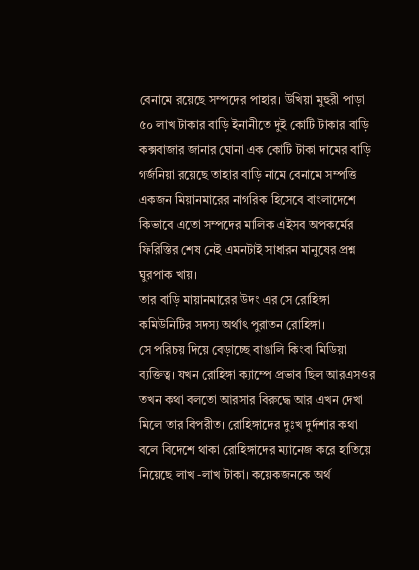বেনামে রয়েছে সম্পদের পাহার। উখিয়া মুহুরী পাড়া ৫০ লাখ টাকার বাড়ি ইনানীতে দুই কোটি টাকার বাড়ি কক্সবাজার জানার ঘোনা এক কোটি টাকা দামের বাড়ি গর্জনিয়া রয়েছে তাহার বাড়ি নামে বেনামে সম্পত্তি একজন মিয়ানমারের নাগরিক হিসেবে বাংলাদেশে কিভাবে এতো সম্পদের মালিক এইসব অপকর্মের ফিরিস্তির শেষ নেই এমনটাই সাধারন মানুষের প্রশ্ন ঘুরপাক খায়।
তার বাড়ি মায়ানমারের উদং এর সে রোহিঙ্গা কমিউনিটির সদস্য অর্থাৎ পুরাতন রোহিঙ্গা।
সে পরিচয় দিয়ে বেড়াচ্ছে বাঙালি কিংবা মিডিয়া ব্যক্তিত্ব। যখন রোহিঙ্গা ক্যাম্পে প্রভাব ছিল আরএসওর তখন কথা বলতো আরসার বিরুদ্ধে আর এখন দেখা মিলে তার বিপরীত। রোহিঙ্গাদের দুঃখ দুর্দশার কথা বলে বিদেশে থাকা রোহিঙ্গাদের ম্যানেজ করে হাতিয়ে নিয়েছে লাখ -লাখ টাকা। কয়েকজনকে অর্থ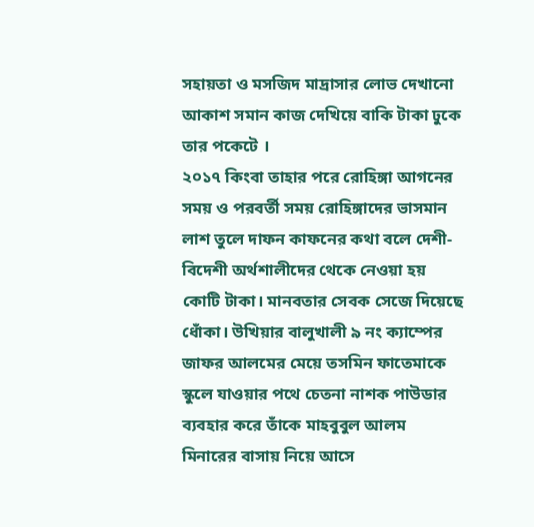সহায়তা ও মসজিদ মাদ্রাসার লোভ দেখানো আকাশ সমান কাজ দেখিয়ে বাকি টাকা ঢুকে তার পকেটে ।
২০১৭ কিংবা তাহার পরে রোহিঙ্গা আগনের সময় ও পরবর্তী সময় রোহিঙ্গাদের ভাসমান লাশ তুলে দাফন কাফনের কথা বলে দেশী-বিদেশী অর্থশালীদের থেকে নেওয়া হয় কোটি টাকা। মানবতার সেবক সেজে দিয়েছে ধোঁকা। উখিয়ার বালুখালী ৯ নং ক্যাম্পের জাফর আলমের মেয়ে তসমিন ফাতেমাকে স্কুলে যাওয়ার পথে চেতনা নাশক পাউডার ব্যবহার করে তাঁকে মাহবুবুল আলম মিনারের বাসায় নিয়ে আসে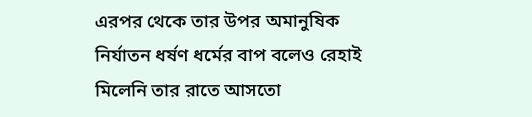এরপর থেকে তার উপর অমানুষিক নির্যাতন ধর্ষণ ধর্মের বাপ বলেও রেহাই মিলেনি তার রাতে আসতো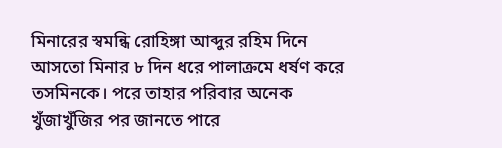মিনারের স্বমন্ধি রোহিঙ্গা আব্দুর রহিম দিনে আসতো মিনার ৮ দিন ধরে পালাক্রমে ধর্ষণ করে তসমিনকে। পরে তাহার পরিবার অনেক খুঁজাখুঁজির পর জানতে পারে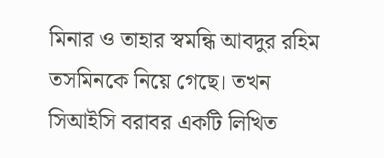মিনার ও তাহার স্বমন্ধি আবদুর রহিম তসমিনকে নিয়ে গেছে। তখন সিআইসি বরাবর একটি লিখিত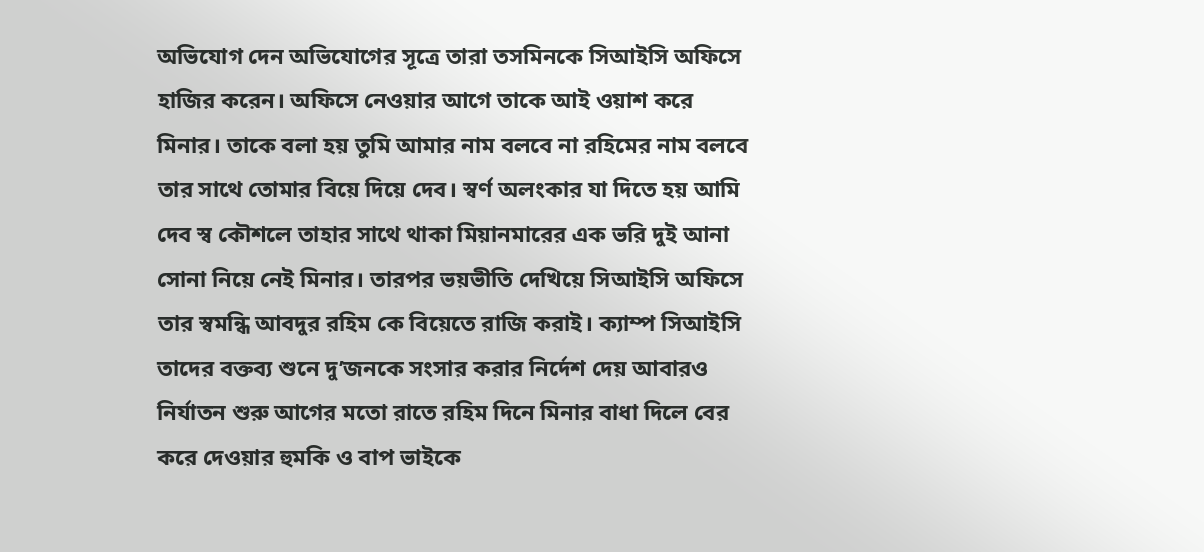অভিযোগ দেন অভিযোগের সূত্রে তারা তসমিনকে সিআইসি অফিসে হাজির করেন। অফিসে নেওয়ার আগে তাকে আই ওয়াশ করে মিনার। তাকে বলা হয় তুমি আমার নাম বলবে না রহিমের নাম বলবে তার সাথে তোমার বিয়ে দিয়ে দেব। স্বর্ণ অলংকার যা দিতে হয় আমি দেব স্ব কৌশলে তাহার সাথে থাকা মিয়ানমারের এক ভরি দুই আনা সোনা নিয়ে নেই মিনার। তারপর ভয়ভীতি দেখিয়ে সিআইসি অফিসে তার স্বমন্ধি আবদুর রহিম কে বিয়েতে রাজি করাই। ক্যাম্প সিআইসি তাদের বক্তব্য শুনে দু’জনকে সংসার করার নির্দেশ দেয় আবারও নির্যাতন শুরু আগের মতো রাতে রহিম দিনে মিনার বাধা দিলে বের করে দেওয়ার হুমকি ও বাপ ভাইকে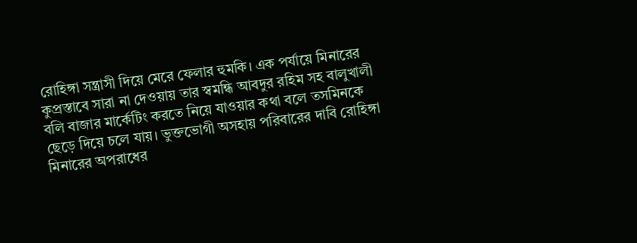রোহিঙ্গা সন্ত্রাসী দিয়ে মেরে ফেলার হুমকি। এক পর্যায়ে মিনারের কুপ্রস্তাবে সারা না দেওয়ায় তার স্বমন্ধি আবদুর রহিম সহ বালুখালী বলি বাজার মার্কেটিং করতে নিয়ে যাওয়ার কথা বলে তসমিনকে ছেড়ে দিয়ে চলে যায়। ভুক্তভোগী অসহায় পরিবারের দাবি রোহিঙ্গা মিনারের অপরাধের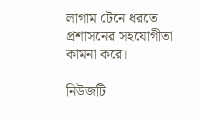লাগাম টেনে ধরতে প্রশাসনের সহযোগীতা কামনা করে।

নিউজটি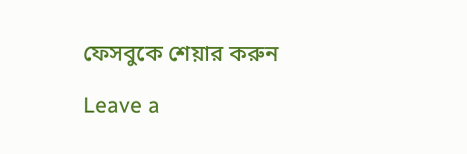ফেসবুকে শেয়ার করুন

Leave a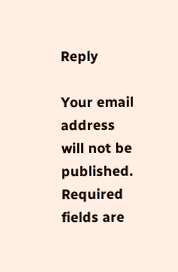Reply

Your email address will not be published. Required fields are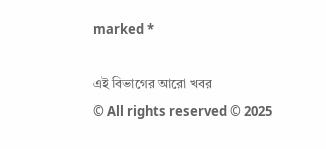marked *

এই বিভাগের আরো খবর
© All rights reserved © 2025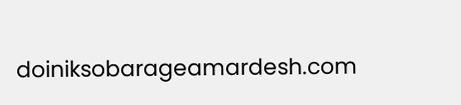doiniksobarageamardesh.com